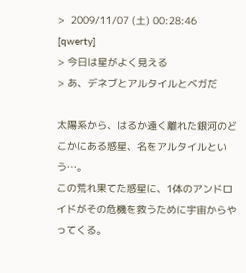>  2009/11/07 (土) 00:28:46        [qwerty]
> 今日は星がよく見える
> あ、デネブとアルタイルとベガだ

太陽系から、はるか遠く離れた銀河のどこかにある惑星、名をアルタイルという…。
この荒れ果てた惑星に、1体のアンドロイドがその危機を救うために宇宙からやってくる。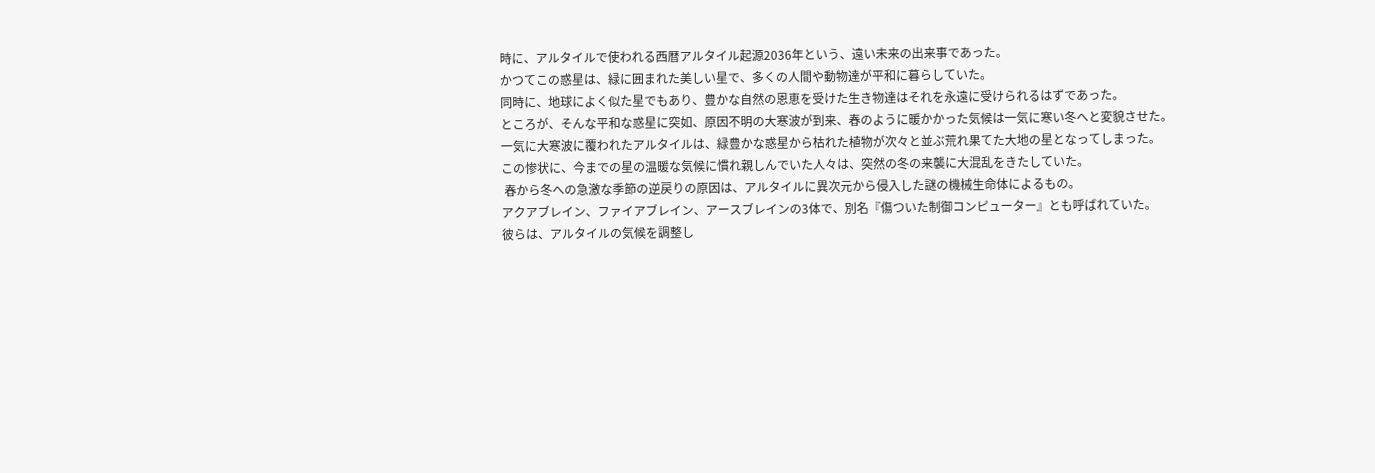時に、アルタイルで使われる西暦アルタイル起源2036年という、遠い未来の出来事であった。
かつてこの惑星は、緑に囲まれた美しい星で、多くの人間や動物達が平和に暮らしていた。
同時に、地球によく似た星でもあり、豊かな自然の恩恵を受けた生き物達はそれを永遠に受けられるはずであった。
ところが、そんな平和な惑星に突如、原因不明の大寒波が到来、春のように暖かかった気候は一気に寒い冬へと変貌させた。
一気に大寒波に覆われたアルタイルは、緑豊かな惑星から枯れた植物が次々と並ぶ荒れ果てた大地の星となってしまった。
この惨状に、今までの星の温暖な気候に慣れ親しんでいた人々は、突然の冬の来襲に大混乱をきたしていた。
 春から冬への急激な季節の逆戻りの原因は、アルタイルに異次元から侵入した謎の機械生命体によるもの。
アクアブレイン、ファイアブレイン、アースブレインの3体で、別名『傷ついた制御コンピューター』とも呼ばれていた。
彼らは、アルタイルの気候を調整し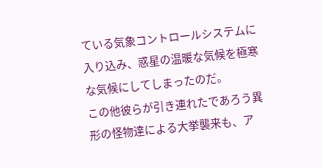ている気象コントロールシステムに入り込み、惑星の温暖な気候を極寒な気候にしてしまったのだ。
この他彼らが引き連れたであろう異形の怪物達による大挙襲来も、ア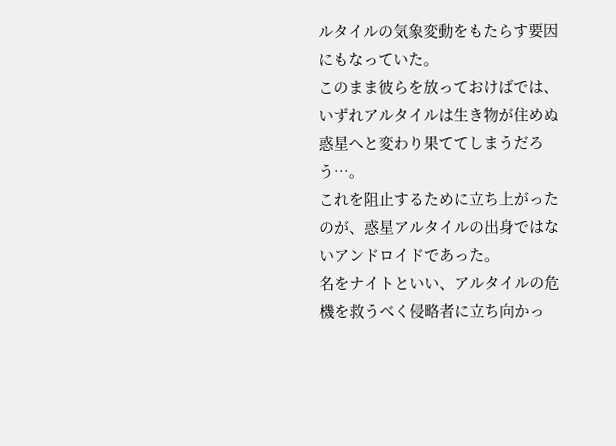ルタイルの気象変動をもたらす要因にもなっていた。
このまま彼らを放っておけばでは、いずれアルタイルは生き物が住めぬ惑星へと変わり果ててしまうだろう…。
これを阻止するために立ち上がったのが、惑星アルタイルの出身ではないアンドロイドであった。
名をナイトといい、アルタイルの危機を救うべく侵略者に立ち向かっ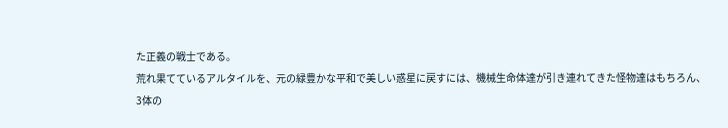た正義の戦士である。
荒れ果てているアルタイルを、元の緑豊かな平和で美しい惑星に戻すには、機械生命体達が引き連れてきた怪物達はもちろん、
3体の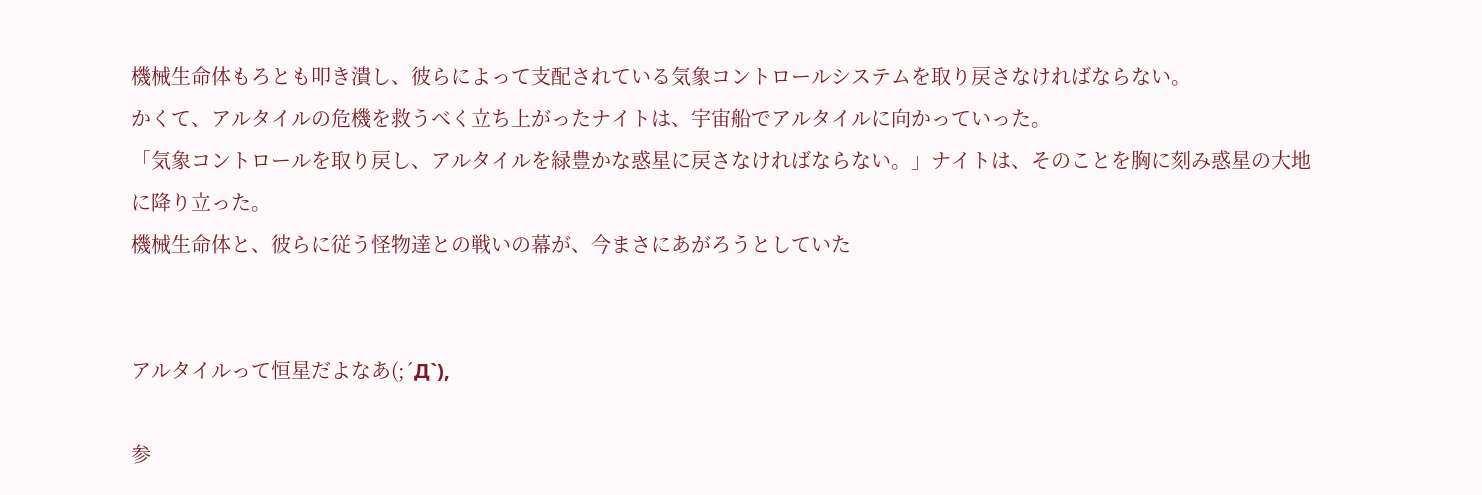機械生命体もろとも叩き潰し、彼らによって支配されている気象コントロールシステムを取り戻さなければならない。
かくて、アルタイルの危機を救うべく立ち上がったナイトは、宇宙船でアルタイルに向かっていった。
「気象コントロールを取り戻し、アルタイルを緑豊かな惑星に戻さなければならない。」ナイトは、そのことを胸に刻み惑星の大地に降り立った。
機械生命体と、彼らに従う怪物達との戦いの幕が、今まさにあがろうとしていた


アルタイルって恒星だよなあ(;´Д`),

参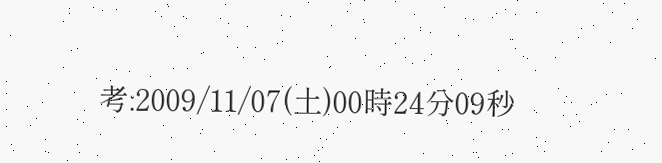考:2009/11/07(土)00時24分09秒